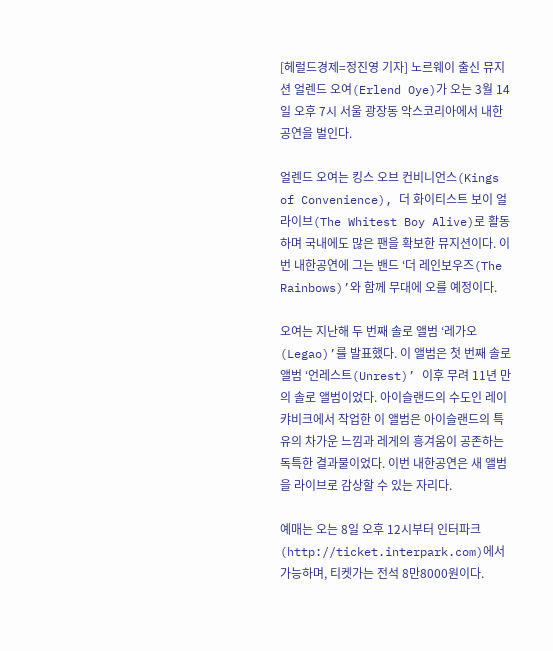[헤럴드경제=정진영 기자] 노르웨이 출신 뮤지션 얼렌드 오여(Erlend Oye)가 오는 3월 14일 오후 7시 서울 광장동 악스코리아에서 내한공연을 벌인다.

얼렌드 오여는 킹스 오브 컨비니언스(Kings of Convenience), 더 화이티스트 보이 얼라이브(The Whitest Boy Alive)로 활동하며 국내에도 많은 팬을 확보한 뮤지션이다. 이번 내한공연에 그는 밴드 ‘더 레인보우즈(The Rainbows)’와 함께 무대에 오를 예정이다.

오여는 지난해 두 번째 솔로 앨범 ‘레가오(Legao)’를 발표했다. 이 앨범은 첫 번째 솔로 앨범 ‘언레스트(Unrest)’ 이후 무려 11년 만의 솔로 앨범이었다. 아이슬랜드의 수도인 레이캬비크에서 작업한 이 앨범은 아이슬랜드의 특유의 차가운 느낌과 레게의 흥겨움이 공존하는 독특한 결과물이었다. 이번 내한공연은 새 앨범을 라이브로 감상할 수 있는 자리다.

예매는 오는 8일 오후 12시부터 인터파크(http://ticket.interpark.com)에서 가능하며, 티켓가는 전석 8만8000원이다.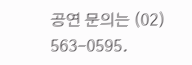공연 문의는 (02) 563-0595.